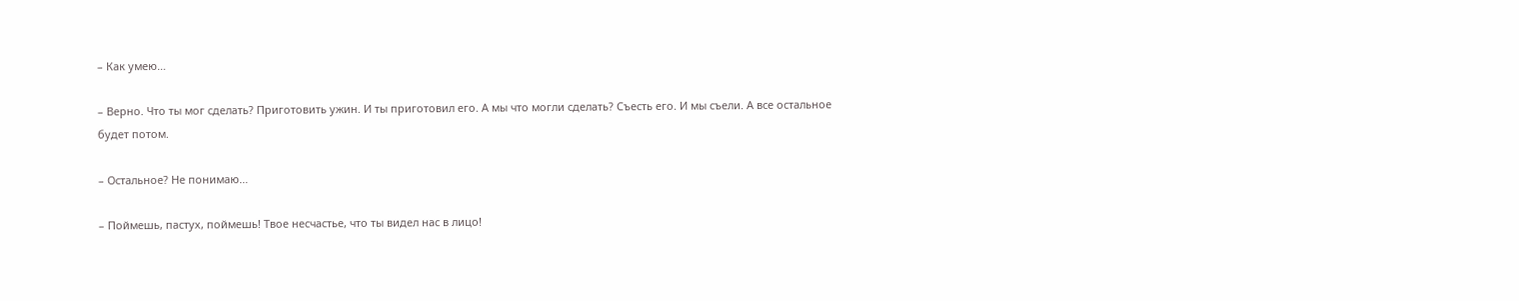– Как умею…

– Верно. Что ты мог сделать? Приготовить ужин. И ты приготовил его. А мы что могли сделать? Съесть его. И мы съели. А все остальное будет потом.

– Остальное? Не понимаю…

– Поймешь, пастух, поймешь! Твое несчастье, что ты видел нас в лицо!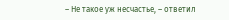– Не такое уж несчастье, – ответил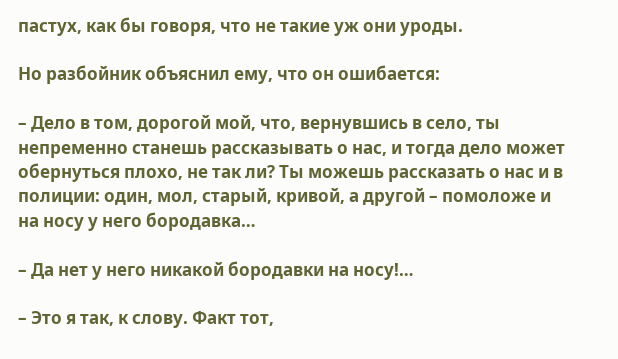пастух, как бы говоря, что не такие уж они уроды.

Но разбойник объяснил ему, что он ошибается:

– Дело в том, дорогой мой, что, вернувшись в село, ты непременно станешь рассказывать о нас, и тогда дело может обернуться плохо, не так ли? Ты можешь рассказать о нас и в полиции: один, мол, старый, кривой, а другой – помоложе и на носу у него бородавка…

– Да нет у него никакой бородавки на носу!…

– Это я так, к слову. Факт тот,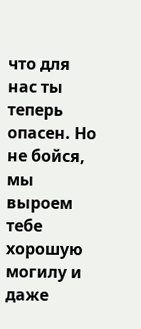что для нас ты теперь опасен. Но не бойся, мы выроем тебе хорошую могилу и даже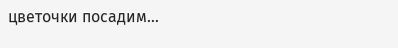цветочки посадим…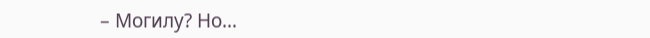– Могилу? Но…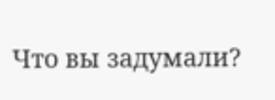Что вы задумали?